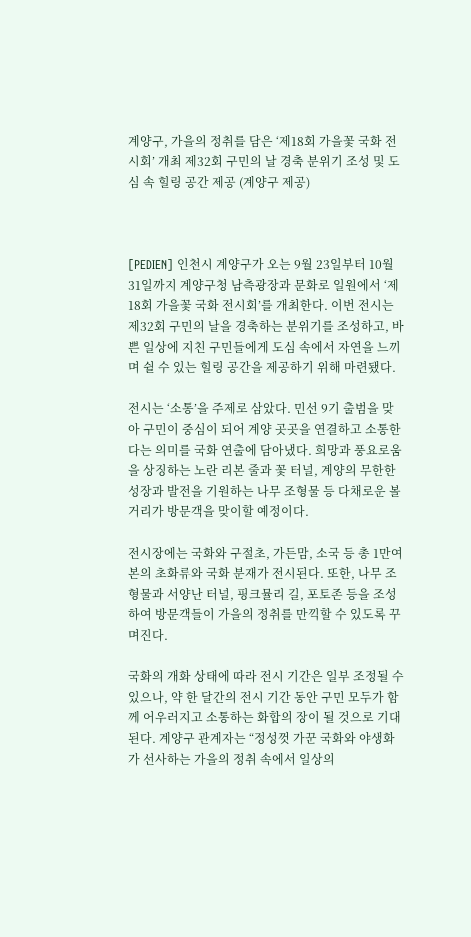계양구, 가을의 정취를 담은 ‘제18회 가을꽃 국화 전시회’ 개최 제32회 구민의 날 경축 분위기 조성 및 도심 속 힐링 공간 제공 (계양구 제공)



[PEDIEN] 인천시 계양구가 오는 9월 23일부터 10월 31일까지 계양구청 남측광장과 문화로 일원에서 ‘제18회 가을꽃 국화 전시회’를 개최한다. 이번 전시는 제32회 구민의 날을 경축하는 분위기를 조성하고, 바쁜 일상에 지친 구민들에게 도심 속에서 자연을 느끼며 쉴 수 있는 힐링 공간을 제공하기 위해 마련됐다.

전시는 ‘소통’을 주제로 삼았다. 민선 9기 출범을 맞아 구민이 중심이 되어 계양 곳곳을 연결하고 소통한다는 의미를 국화 연출에 담아냈다. 희망과 풍요로움을 상징하는 노란 리본 줄과 꽃 터널, 계양의 무한한 성장과 발전을 기원하는 나무 조형물 등 다채로운 볼거리가 방문객을 맞이할 예정이다.

전시장에는 국화와 구절초, 가든맘, 소국 등 총 1만여 본의 초화류와 국화 분재가 전시된다. 또한, 나무 조형물과 서양난 터널, 핑크뮬리 길, 포토존 등을 조성하여 방문객들이 가을의 정취를 만끽할 수 있도록 꾸며진다.

국화의 개화 상태에 따라 전시 기간은 일부 조정될 수 있으나, 약 한 달간의 전시 기간 동안 구민 모두가 함께 어우러지고 소통하는 화합의 장이 될 것으로 기대된다. 계양구 관계자는 “정성껏 가꾼 국화와 야생화가 선사하는 가을의 정취 속에서 일상의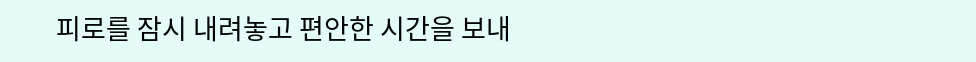피로를 잠시 내려놓고 편안한 시간을 보내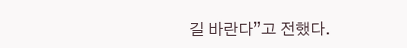길 바란다”고 전했다.